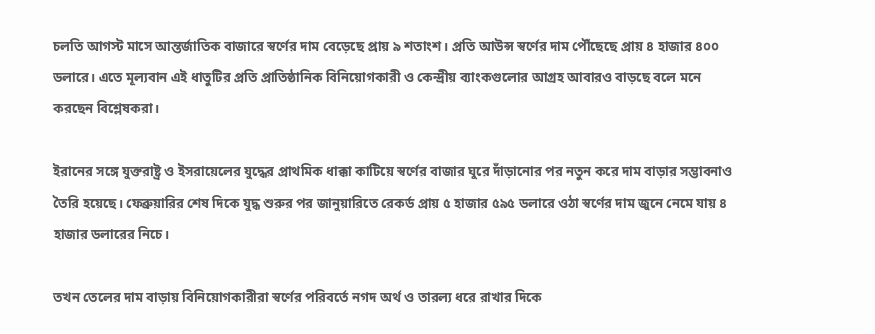চলতি আগস্ট মাসে আন্তর্জাতিক বাজারে স্বর্ণের দাম বেড়েছে প্রায় ৯ শতাংশ। প্রতি আউন্স স্বর্ণের দাম পৌঁছেছে প্রায় ৪ হাজার ৪০০ ডলারে। এতে মূল্যবান এই ধাতুটির প্রতি প্রাতিষ্ঠানিক বিনিয়োগকারী ও কেন্দ্রীয় ব্যাংকগুলোর আগ্রহ আবারও বাড়ছে বলে মনে করছেন বিশ্লেষকরা।

ইরানের সঙ্গে যুক্তরাষ্ট্র ও ইসরায়েলের যুদ্ধের প্রাথমিক ধাক্কা কাটিয়ে স্বর্ণের বাজার ঘুরে দাঁড়ানোর পর নতুন করে দাম বাড়ার সম্ভাবনাও তৈরি হয়েছে। ফেব্রুয়ারির শেষ দিকে যুদ্ধ শুরুর পর জানুয়ারিতে রেকর্ড প্রায় ৫ হাজার ৫৯৫ ডলারে ওঠা স্বর্ণের দাম জুনে নেমে যায় ৪ হাজার ডলারের নিচে।

তখন তেলের দাম বাড়ায় বিনিয়োগকারীরা স্বর্ণের পরিবর্তে নগদ অর্থ ও তারল্য ধরে রাখার দিকে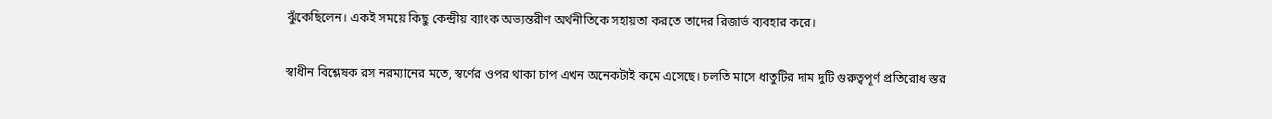ঝুঁকেছিলেন। একই সময়ে কিছু কেন্দ্রীয় ব্যাংক অভ্যন্তরীণ অর্থনীতিকে সহায়তা করতে তাদের রিজার্ভ ব্যবহার করে।

স্বাধীন বিশ্লেষক রস নরম্যানের মতে, স্বর্ণের ওপর থাকা চাপ এখন অনেকটাই কমে এসেছে। চলতি মাসে ধাতুটির দাম দুটি গুরুত্বপূর্ণ প্রতিরোধ স্তর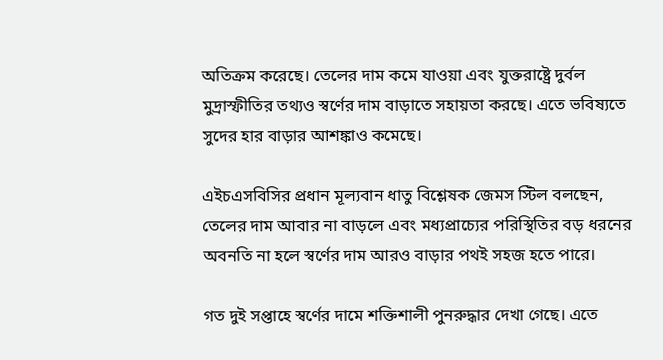অতিক্রম করেছে। তেলের দাম কমে যাওয়া এবং যুক্তরাষ্ট্রে দুর্বল মুদ্রাস্ফীতির তথ্যও স্বর্ণের দাম বাড়াতে সহায়তা করছে। এতে ভবিষ্যতে সুদের হার বাড়ার আশঙ্কাও কমেছে।

এইচএসবিসির প্রধান মূল্যবান ধাতু বিশ্লেষক জেমস স্টিল বলছেন, তেলের দাম আবার না বাড়লে এবং মধ্যপ্রাচ্যের পরিস্থিতির বড় ধরনের অবনতি না হলে স্বর্ণের দাম আরও বাড়ার পথই সহজ হতে পারে।

গত দুই সপ্তাহে স্বর্ণের দামে শক্তিশালী পুনরুদ্ধার দেখা গেছে। এতে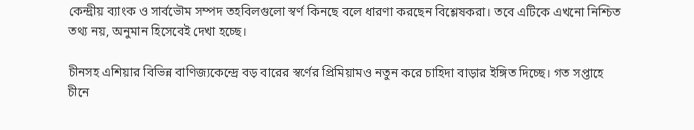কেন্দ্রীয় ব্যাংক ও সার্বভৌম সম্পদ তহবিলগুলো স্বর্ণ কিনছে বলে ধারণা করছেন বিশ্লেষকরা। তবে এটিকে এখনো নিশ্চিত তথ্য নয়, অনুমান হিসেবেই দেখা হচ্ছে।

চীনসহ এশিয়ার বিভিন্ন বাণিজ্যকেন্দ্রে বড় বারের স্বর্ণের প্রিমিয়ামও নতুন করে চাহিদা বাড়ার ইঙ্গিত দিচ্ছে। গত সপ্তাহে চীনে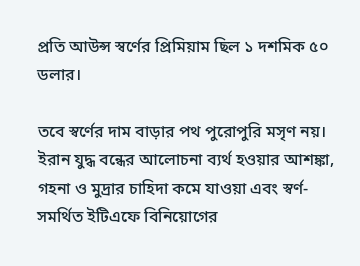প্রতি আউন্স স্বর্ণের প্রিমিয়াম ছিল ১ দশমিক ৫০ ডলার।

তবে স্বর্ণের দাম বাড়ার পথ পুরোপুরি মসৃণ নয়। ইরান যুদ্ধ বন্ধের আলোচনা ব্যর্থ হওয়ার আশঙ্কা, গহনা ও মুদ্রার চাহিদা কমে যাওয়া এবং স্বর্ণ-সমর্থিত ইটিএফে বিনিয়োগের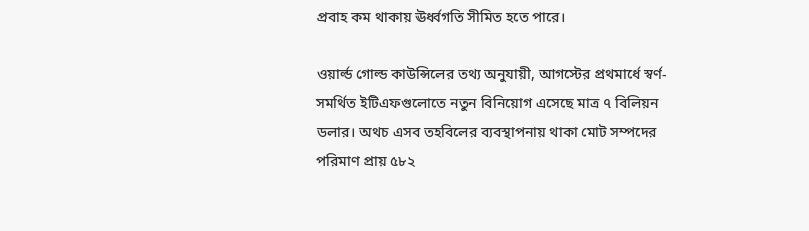প্রবাহ কম থাকায় ঊর্ধ্বগতি সীমিত হতে পারে।

ওয়ার্ল্ড গোল্ড কাউন্সিলের তথ্য অনুযায়ী, আগস্টের প্রথমার্ধে স্বর্ণ-সমর্থিত ইটিএফগুলোতে নতুন বিনিয়োগ এসেছে মাত্র ৭ বিলিয়ন ডলার। অথচ এসব তহবিলের ব্যবস্থাপনায় থাকা মোট সম্পদের পরিমাণ প্রায় ৫৮২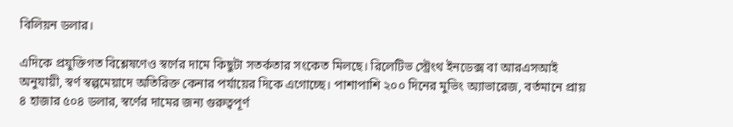বিলিয়ন ডলার।

এদিকে প্রযুক্তিগত বিশ্লেষণেও স্বর্ণের দামে কিছুটা সতর্কতার সংকেত মিলছে। রিলেটিভ স্ট্রেংথ ইনডেক্স বা আরএসআই অনুযায়ী, স্বর্ণ স্বল্পমেয়াদে অতিরিক্ত কেনার পর্যায়ের দিকে এগোচ্ছে। পাশাপাশি ২০০ দিনের মুভিং অ্যাভারেজ, বর্তমানে প্রায় ৪ হাজার ৫০৪ ডলার, স্বর্ণের দামের জন্য গুরুত্বপূর্ণ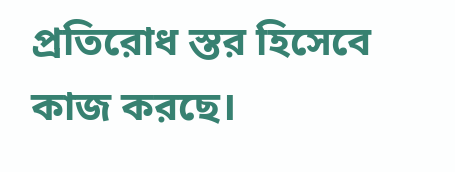প্রতিরোধ স্তর হিসেবে কাজ করছে।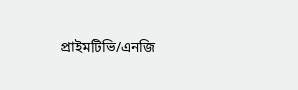প্রাইমটিভি/এনজি